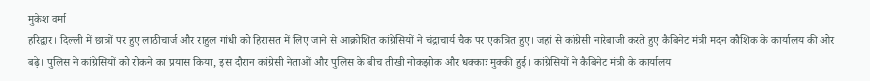मुकेश वर्मा
हरिद्वार। दिल्ली में छात्रों पर हुए लाठीचार्ज और राहुल गांधी को हिरासत में लिए जाने से आक्रोशित कांग्रेसियों ने चंद्राचार्य चैक पर एकत्रित हुए। जहां से कांग्रेसी नारेबाजी करते हुए कैबिनेट मंत्री मदन कौशिक के कार्यालय की ओर बढ़े। पुलिस ने कांग्रेसियों को रोकने का प्रयास किया, इस दौरान कांग्रेसी नेताओं और पुलिस के बीच तीखी नोकझोक और धक्काः मुक्की हुई। कांग्रेसियों ने कैबिनेट मंत्री के कार्यालय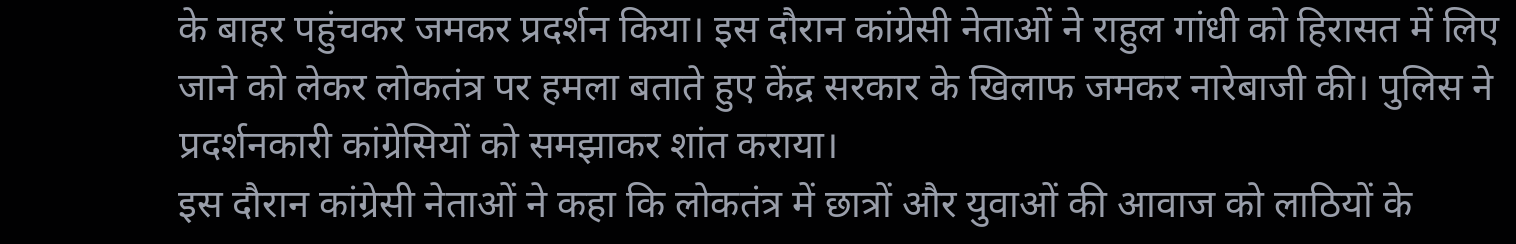के बाहर पहुंचकर जमकर प्रदर्शन किया। इस दौरान कांग्रेसी नेताओं ने राहुल गांधी को हिरासत में लिए जाने को लेकर लोकतंत्र पर हमला बताते हुए केंद्र सरकार के खिलाफ जमकर नारेबाजी की। पुलिस ने प्रदर्शनकारी कांग्रेसियों को समझाकर शांत कराया।
इस दौरान कांग्रेसी नेताओं ने कहा कि लोकतंत्र में छात्रों और युवाओं की आवाज को लाठियों के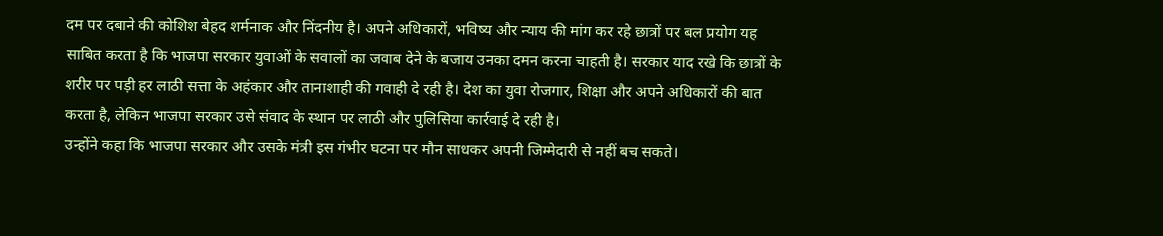दम पर दबाने की कोशिश बेहद शर्मनाक और निंदनीय है। अपने अधिकारों, भविष्य और न्याय की मांग कर रहे छात्रों पर बल प्रयोग यह साबित करता है कि भाजपा सरकार युवाओं के सवालों का जवाब देने के बजाय उनका दमन करना चाहती है। सरकार याद रखे कि छात्रों के शरीर पर पड़ी हर लाठी सत्ता के अहंकार और तानाशाही की गवाही दे रही है। देश का युवा रोजगार, शिक्षा और अपने अधिकारों की बात करता है, लेकिन भाजपा सरकार उसे संवाद के स्थान पर लाठी और पुलिसिया कार्रवाई दे रही है।
उन्होंने कहा कि भाजपा सरकार और उसके मंत्री इस गंभीर घटना पर मौन साधकर अपनी जिम्मेदारी से नहीं बच सकते।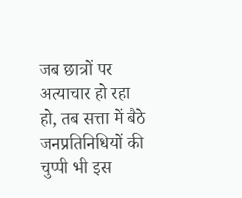जब छात्रों पर अत्याचार हो रहा हो, तब सत्ता में बैठे जनप्रतिनिधियों की चुप्पी भी इस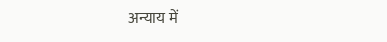अन्याय में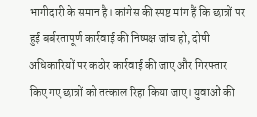भागीदारी के समान है। कांगेस की स्पष्ट मांग हैं कि छात्रों पर हुई बर्बरतापूर्ण कार्रवाई की निष्पक्ष जांच हो, दोषी अधिकारियों पर कठोर कार्रवाई की जाए और गिरफ्तार किए गए छात्रों को तत्काल रिहा किया जाए। युवाओं की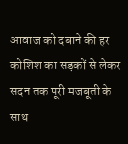आवाज को दबाने की हर कोशिश का सड़कों से लेकर सदन तक पूरी मजबूती के साथ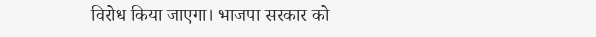विरोध किया जाएगा। भाजपा सरकार को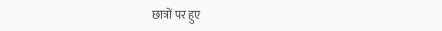छात्रों पर हुए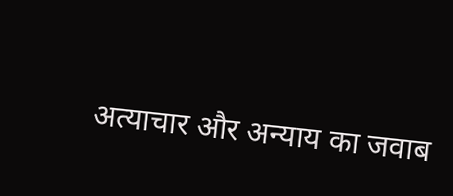अत्याचार और अन्याय का जवाब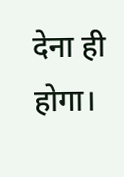देना ही होगा।